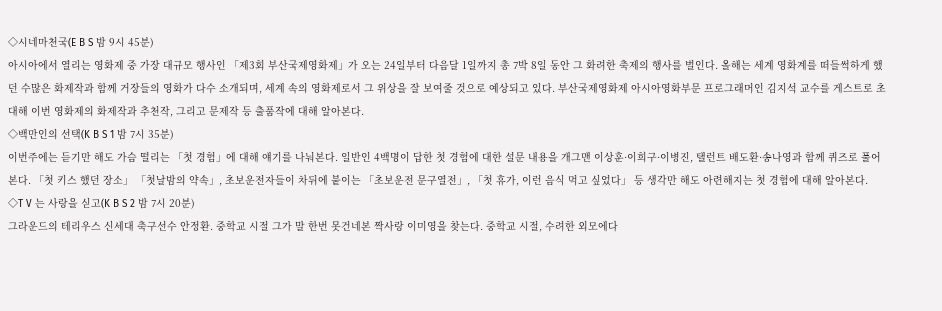◇시네마천국(E B S 밤 9시 45분)
아시아에서 열리는 영화제 중 가장 대규모 행사인 「제3회 부산국제영화제」가 오는 24일부터 다음달 1일까지 총 7박 8일 동안 그 화려한 축제의 행사를 벌인다. 올해는 세계 영화계를 떠들썩하게 했던 수많은 화제작과 함께 거장들의 영화가 다수 소개되며, 세계 속의 영화제로서 그 위상을 잘 보여줄 것으로 예상되고 있다. 부산국제영화제 아시아영화부문 프로그래머인 김지석 교수를 게스트로 초대해 이번 영화제의 화제작과 추천작, 그리고 문제작 등 출품작에 대해 알아본다.
◇백만인의 선택(K B S 1 밤 7시 35분)
이번주에는 듣기만 해도 가슴 떨리는 「첫 경험」에 대해 얘기를 나눠본다. 일반인 4백명이 답한 첫 경험에 대한 설문 내용을 개그맨 이상훈·이희구·이병진, 탤런트 배도환·송나영과 함께 퀴즈로 풀어본다. 「첫 키스 했던 장소」 「첫날밤의 약속」, 초보운전자들이 차뒤에 붙이는 「초보운전 문구열전」, 「첫 휴가, 이런 음식 먹고 싶었다」 등 생각만 해도 아련해지는 첫 경험에 대해 알아본다.
◇T V 는 사랑을 싣고(K B S 2 밤 7시 20분)
그라운드의 테리우스 신세대 축구선수 안정환. 중학교 시절 그가 말 한번 못건네본 짝사랑 이미영을 찾는다. 중학교 시절, 수려한 외모에다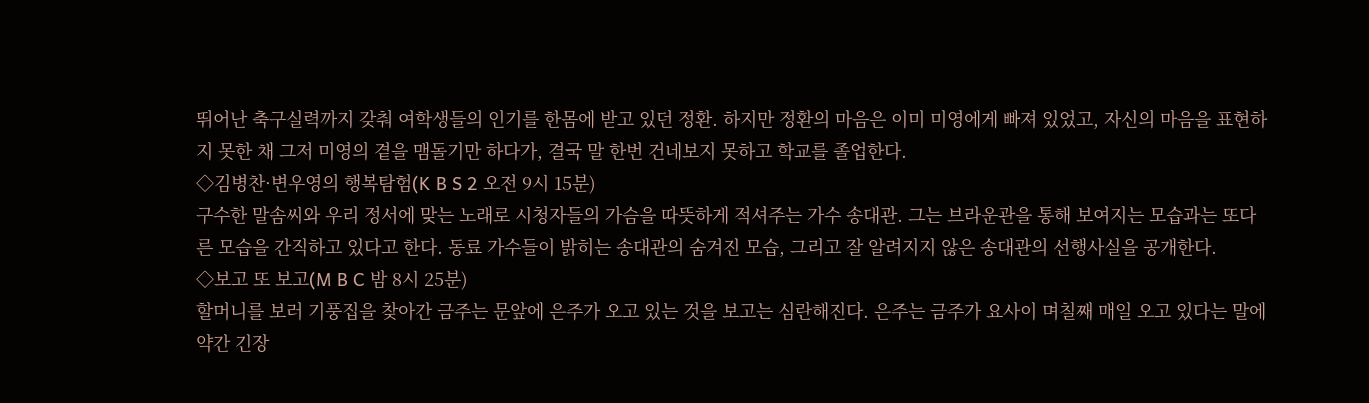뛰어난 축구실력까지 갖춰 여학생들의 인기를 한몸에 받고 있던 정환. 하지만 정환의 마음은 이미 미영에게 빠져 있었고, 자신의 마음을 표현하지 못한 채 그저 미영의 곁을 맴돌기만 하다가, 결국 말 한번 건네보지 못하고 학교를 졸업한다.
◇김병찬·변우영의 행복탐험(K B S 2 오전 9시 15분)
구수한 말솜씨와 우리 정서에 맞는 노래로 시청자들의 가슴을 따뜻하게 적셔주는 가수 송대관. 그는 브라운관을 통해 보여지는 모습과는 또다른 모습을 간직하고 있다고 한다. 동료 가수들이 밝히는 송대관의 숨겨진 모습, 그리고 잘 알려지지 않은 송대관의 선행사실을 공개한다.
◇보고 또 보고(M B C 밤 8시 25분)
할머니를 보러 기풍집을 찾아간 금주는 문앞에 은주가 오고 있는 것을 보고는 심란해진다. 은주는 금주가 요사이 며칠째 매일 오고 있다는 말에 약간 긴장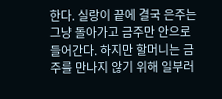한다. 실랑이 끝에 결국 은주는 그냥 돌아가고 금주만 안으로 들어간다. 하지만 할머니는 금주를 만나지 않기 위해 일부러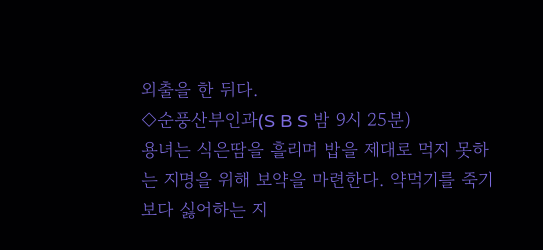외출을 한 뒤다.
◇순풍산부인과(S B S 밤 9시 25분)
용녀는 식은땀을 흘리며 밥을 제대로 먹지 못하는 지명을 위해 보약을 마련한다. 약먹기를 죽기보다 싫어하는 지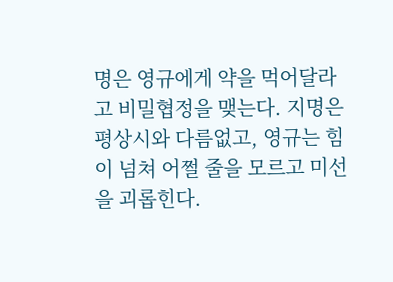명은 영규에게 약을 먹어달라고 비밀협정을 맺는다. 지명은 평상시와 다름없고, 영규는 힘이 넘쳐 어쩔 줄을 모르고 미선을 괴롭힌다.